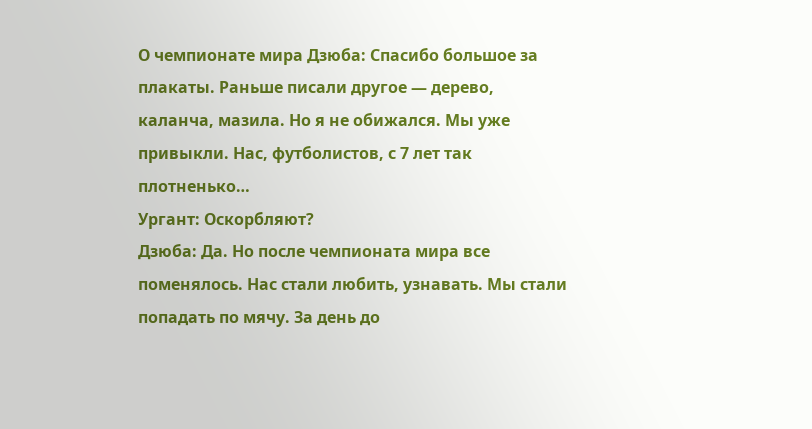О чемпионате мира Дзюба: Спасибо большое за плакаты. Раньше писали другое — дерево, каланча, мазила. Но я не обижался. Мы уже привыкли. Нас, футболистов, с 7 лет так плотненько…
Ургант: Оскорбляют?
Дзюба: Да. Но после чемпионата мира все поменялось. Нас стали любить, узнавать. Мы стали попадать по мячу. За день до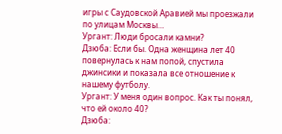игры с Саудовской Аравией мы проезжали по улицам Москвы…
Ургант: Люди бросали камни?
Дзюба: Если бы. Одна женщина лет 40 повернулась к нам попой, спустила джинсики и показала все отношение к нашему футболу.
Ургант: У меня один вопрос. Как ты понял, что ей около 40?
Дзюба: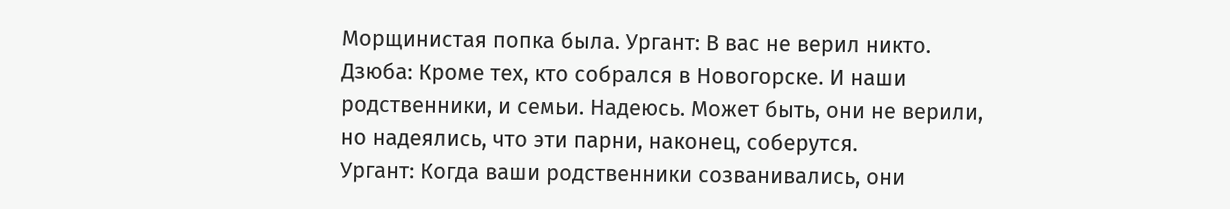Морщинистая попка была. Ургант: В вас не верил никто.
Дзюба: Кроме тех, кто собрался в Новогорске. И наши родственники, и семьи. Надеюсь. Может быть, они не верили, но надеялись, что эти парни, наконец, соберутся.
Ургант: Когда ваши родственники созванивались, они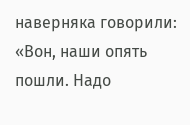наверняка говорили: «Вон, наши опять пошли. Надо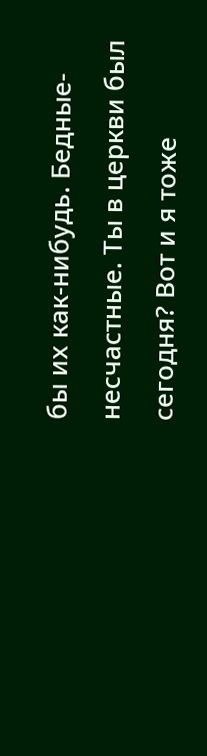бы их как-нибудь. Бедные-несчастные. Ты в церкви был сегодня? Вот и я тоже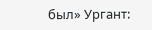был» Ургант: